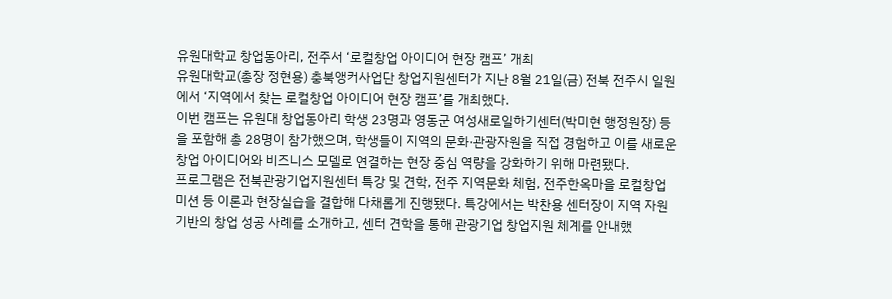유원대학교 창업동아리, 전주서 ‘로컬창업 아이디어 현장 캠프’ 개최
유원대학교(총장 정현용) 충북앵커사업단 창업지원센터가 지난 8월 21일(금) 전북 전주시 일원에서 ‘지역에서 찾는 로컬창업 아이디어 현장 캠프’를 개최했다.
이번 캠프는 유원대 창업동아리 학생 23명과 영동군 여성새로일하기센터(박미현 행정원장) 등을 포함해 총 28명이 참가했으며, 학생들이 지역의 문화·관광자원을 직접 경험하고 이를 새로운 창업 아이디어와 비즈니스 모델로 연결하는 현장 중심 역량을 강화하기 위해 마련됐다.
프로그램은 전북관광기업지원센터 특강 및 견학, 전주 지역문화 체험, 전주한옥마을 로컬창업 미션 등 이론과 현장실습을 결합해 다채롭게 진행됐다. 특강에서는 박찬용 센터장이 지역 자원 기반의 창업 성공 사례를 소개하고, 센터 견학을 통해 관광기업 창업지원 체계를 안내했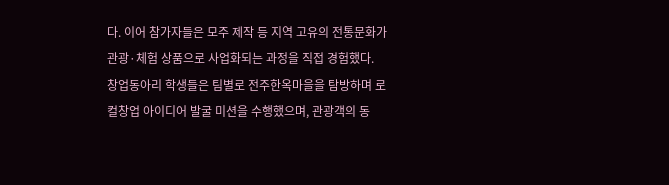다. 이어 참가자들은 모주 제작 등 지역 고유의 전통문화가 관광·체험 상품으로 사업화되는 과정을 직접 경험했다.
창업동아리 학생들은 팀별로 전주한옥마을을 탐방하며 로컬창업 아이디어 발굴 미션을 수행했으며, 관광객의 동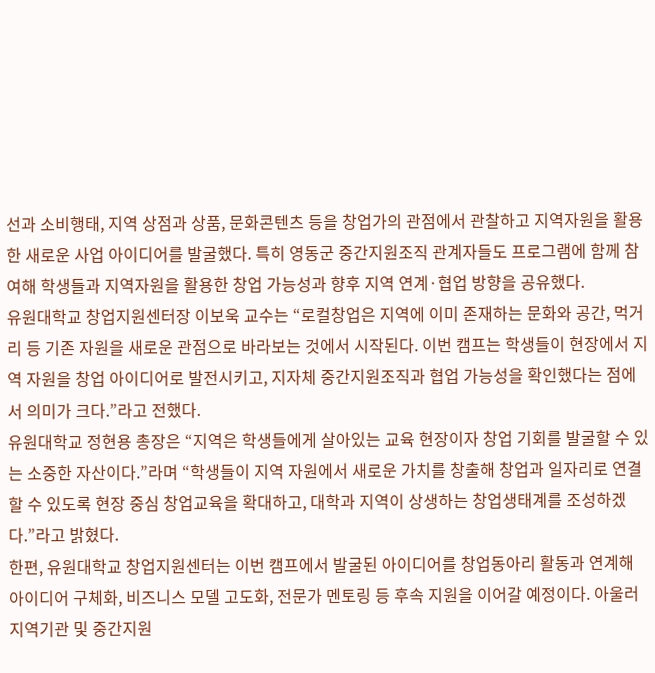선과 소비행태, 지역 상점과 상품, 문화콘텐츠 등을 창업가의 관점에서 관찰하고 지역자원을 활용한 새로운 사업 아이디어를 발굴했다. 특히 영동군 중간지원조직 관계자들도 프로그램에 함께 참여해 학생들과 지역자원을 활용한 창업 가능성과 향후 지역 연계·협업 방향을 공유했다.
유원대학교 창업지원센터장 이보욱 교수는 “로컬창업은 지역에 이미 존재하는 문화와 공간, 먹거리 등 기존 자원을 새로운 관점으로 바라보는 것에서 시작된다. 이번 캠프는 학생들이 현장에서 지역 자원을 창업 아이디어로 발전시키고, 지자체 중간지원조직과 협업 가능성을 확인했다는 점에서 의미가 크다.”라고 전했다.
유원대학교 정현용 총장은 “지역은 학생들에게 살아있는 교육 현장이자 창업 기회를 발굴할 수 있는 소중한 자산이다.”라며 “학생들이 지역 자원에서 새로운 가치를 창출해 창업과 일자리로 연결할 수 있도록 현장 중심 창업교육을 확대하고, 대학과 지역이 상생하는 창업생태계를 조성하겠다.”라고 밝혔다.
한편, 유원대학교 창업지원센터는 이번 캠프에서 발굴된 아이디어를 창업동아리 활동과 연계해 아이디어 구체화, 비즈니스 모델 고도화, 전문가 멘토링 등 후속 지원을 이어갈 예정이다. 아울러 지역기관 및 중간지원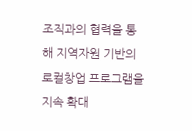조직과의 협력을 통해 지역자원 기반의 로컬창업 프로그램을 지속 확대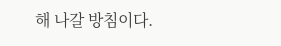해 나갈 방침이다.